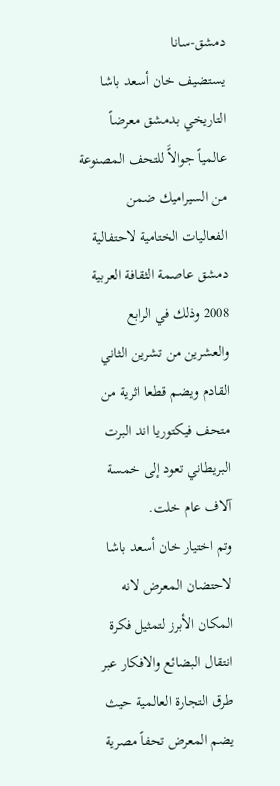دمشق-سانا
يستضيف خان أسعد باشا التاريخي بدمشق معرضاً عالمياً جوالاًَ للتحف المصنوعة من السيراميك ضمن الفعاليات الختامية لاحتفالية دمشق عاصمة الثقافة العربية 2008 وذلك في الرابع والعشرين من تشرين الثاني القادم ويضم قطعا اثرية من متحف فيكتوريا اند البرت البريطاني تعود إلى خمسة آلاف عام خلت.
وتم اختيار خان أسعد باشا لاحتضان المعرض لانه المكان الأبرز لتمثيل فكرة انتقال البضائع والافكار عبر طرق التجارة العالمية حيث يضم المعرض تحفاً مصرية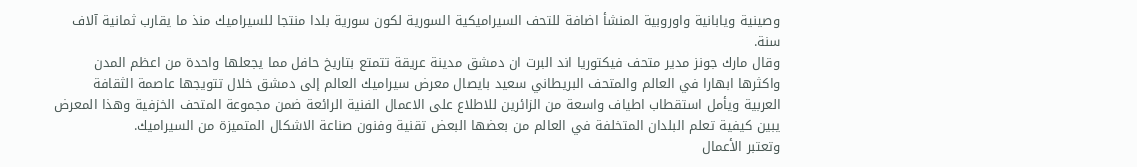وصينية ويابانية واوروبية المنشأ اضافة للتحف السيراميكية السورية لكون سورية بلدا منتجا للسيراميك منذ ما يقارب ثمانية آلاف سنة.
وقال مارك جونز مدير متحف فيكتوريا اند البرت ان دمشق مدينة عريقة تتمتع بتاريخ حافل مما يجعلها واحدة من اعظم المدن واكثرها ابهارا في العالم والمتحف البريطاني سعيد بايصال معرض سيراميك العالم إلى دمشق خلال تتويجها عاصمة الثقافة العربية ويأمل استقطاب اطياف واسعة من الزائرين للاطلاع على الاعمال الفنية الرائعة ضمن مجموعة المتحف الخزفية وهذا المعرض يبين كيفية تعلم البلدان المتخلفة في العالم من بعضها البعض تقنية وفنون صناعة الاشكال المتميزة من السيراميك.
وتعتبر الأعمال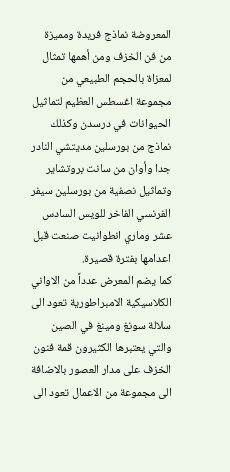المعروضة نماذج فريدة ومميزة من فن الخزف ومن أهمها تمثال لمعزاة بالحجم الطبيعي من مجموعة اغسطس العظيم لتماثيل الحيوانات في درسدن وكذلك نماذج من بورسلين مديتشي النادر جدا وأوان من سانت بروتشاير وتماثيل نصفية من بورسلين سيفر الفرنسي الفاخر للويس السادس عشر وماري انطوانيت صنعت قبل اعدامها بفترة قصيرة.
كما يضم المعرض عدداً من الاواني الكلاسيكية الامبراطورية تعود الى سلالة سونغ ومينغ في الصين والتي يعتبرها الكثيرون قمة فنون الخزف على مدار العصور بالاضافة الى مجموعة من الاعمال تعود الى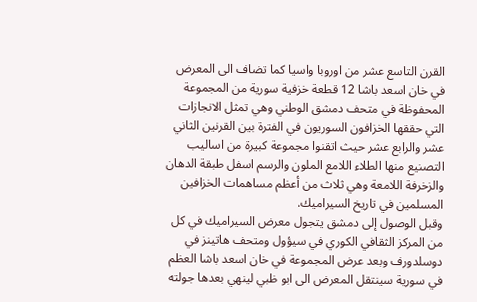القرن التاسع عشر من اوروبا واسيا كما تضاف الى المعرض في خان اسعد باشا 12 قطعة خزفية سورية من المجموعة المحفوظة في متحف دمشق الوطني وهي تمثل الانجازات التي حققها الخزافون السوريون في الفترة بين القرنين الثاني عشر والرابع عشر حيث اتقنوا مجموعة كبيرة من اساليب التصنيع منها الطلاء اللامع الملون والرسم اسفل طبقة الدهان والزخرفة اللامعة وهي ثلاث من أعظم مساهمات الخزافين المسلمين في تاريخ السيراميك.
وقبل الوصول إلى دمشق يتجول معرض السيراميك في كل من المركز الثقافي الكوري في سيؤول ومتحف هاتينز في دوسلدورف وبعد عرض المجموعة في خان اسعد باشا العظم في سورية سينتقل المعرض الى ابو ظبي لينهي بعدها جولته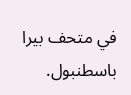في متحف بيرا باسطنبول.